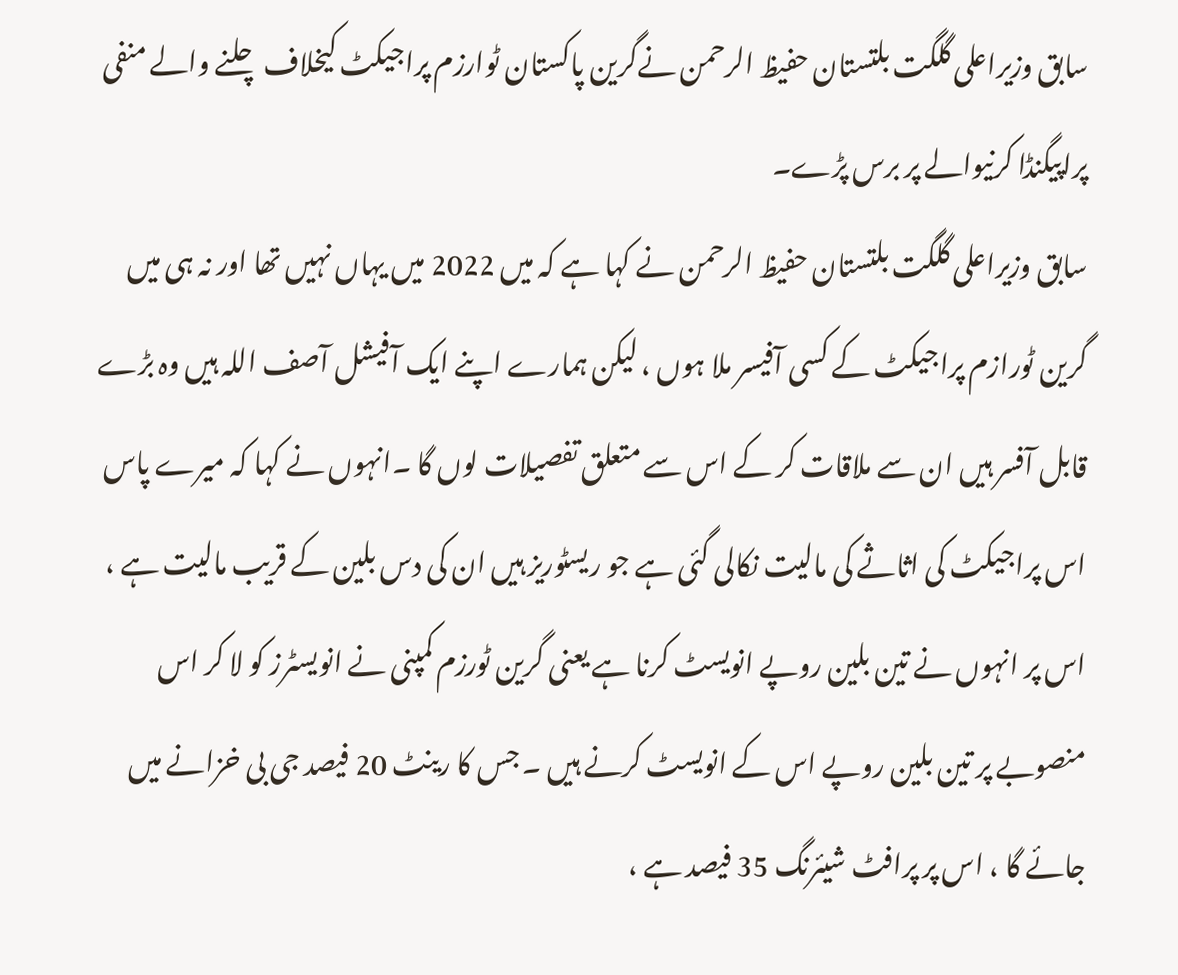سابق وزیراعلی گلگت بلتستان حفیظ الرحمن نےگرین پاکستان ٹوارزم پراجیکٹ کیخلاف چلنے والے منفی پراپیگنڈا کرنیوالے پر برس پڑے۔
سابق وزیراعلی گلگت بلتستان حفیظ الرحمن نے کہا ہے کہ میں 2022 میں یہاں نہیں تھا اور نہ ہی میں گرین ٹورازم پراجیکٹ کے کسی آفیسر ملا ہوں ، لیکن ہمارے اپنے ایک آفیشل آصف اللہ ہیں وہ بڑے قابل آفسر ہیں ان سے ملاقات کر کے اس سے متعلق تفصیلات لوں گا ۔انہوں نے کہا کہ میرے پاس اس پراجیکٹ کی اثاثے کی مالیت نکالی گئی ہے جو ریسٹوریز ہیں ان کی دس بلین کے قریب مالیت ہے ، اس پر انہوں نے تین بلین روپے انویسٹ کرنا ہے یعنی گرین ٹورزم کمپنی نے انویسٹرز کو لا کر اس منصوبے پر تین بلین روپے اس کے انویسٹ کرنے ہیں ۔ جس کا رینٹ 20 فیصد جی بی خزانے میں جائے گا ، اس پر پرافٹ شیئرنگ 35 فیصد ہے ،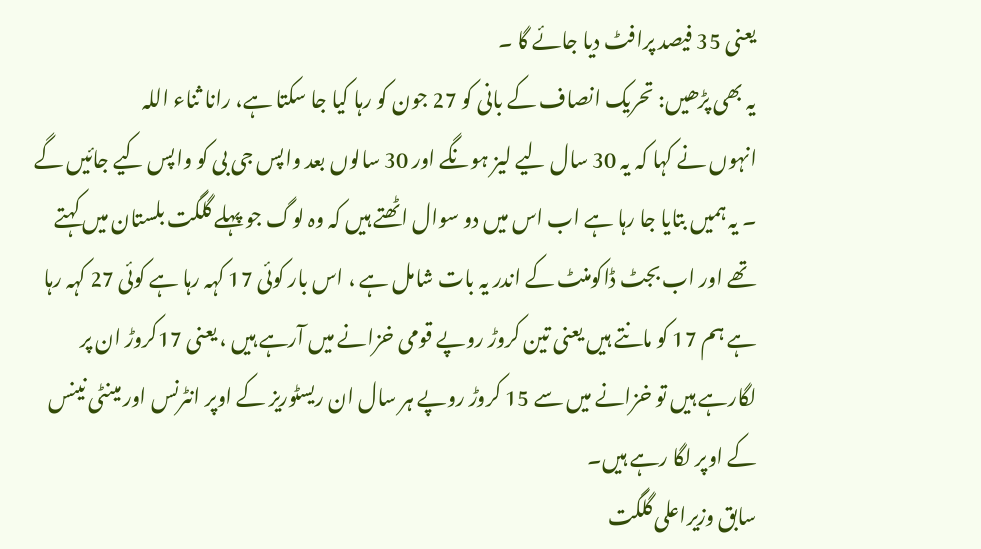یعنی 35 فیصد پرافٹ دیا جائے گا ۔
یہ بھی پڑھیں: تحریک انصاف کے بانی کو 27 جون کو رہا کیا جا سکتا ہے، رانا ثناء اللہ
انہوں نے کہا کہ یہ 30 سال لیے لیز ہونگے اور 30 سالوں بعد واپس جی بی کو واپس کیے جائیں گے ۔ یہ ہمیں بتایا جا رہا ہے اب اس میں دو سوال اٹھتے ہیں کہ وہ لوگ جو پہلے گلگت بلستان میں کہتے تھے اور اب بجٹ ڈاکومنٹ کے اندر یہ بات شامل ہے ، اس بار کوئی 17 کہہ رہا ہے کوئی 27 کہہ رہا ہے ہم 17 کو مانتے ہیں یعنی تین کروڑ روپے قومی خزانے میں آرہے ہیں ، یعنی 17کروڑ ان پر لگارہے ہیں تو خزانے میں سے 15 کروڑ روپے ہر سال ان ریسٹوریز کے اوپر انٹرنس اور مینٹی نینس کے اوپر لگا رہے ہیں۔
سابق وزیراعلی گلگت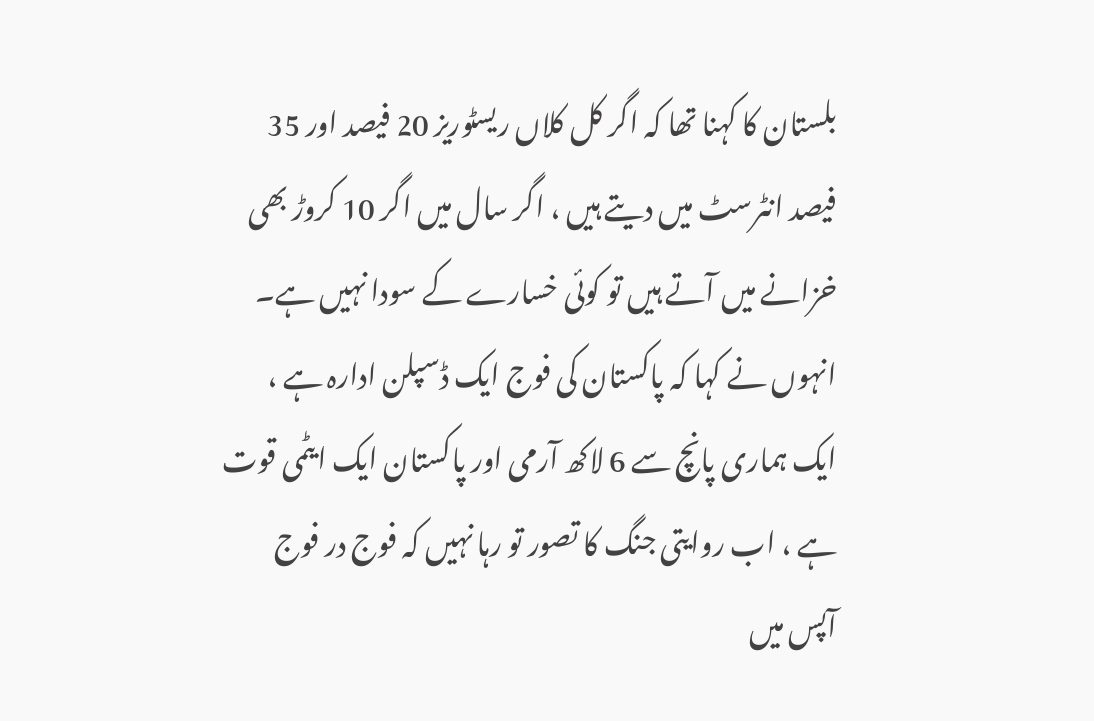بلستان کا کہنا تھا کہ اگر کل کلاں ریسٹوریز 20 فیصد اور 35 فیصد انٹرسٹ میں دیتے ہیں ، اگر سال میں اگر 10 کروڑ بھی خزانے میں آتے ہیں تو کوئی خسارے کے سودا نہیں ہے۔ انہوں نے کہا کہ پاکستان کی فوج ایک ڈسپلن ادارہ ہے ، ایک ہماری پانچ سے 6 لاکھ آرمی اور پاکستان ایک ایٹمی قوت ہے ، اب روایتی جنگ کا تصور تو رہا نہیں کہ فوج در فوج آپس میں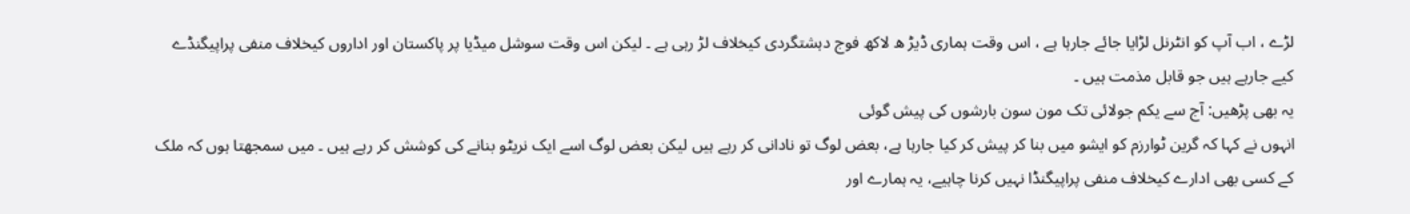لڑے ، اب آپ کو انٹرنل لڑایا جائے جارہا ہے ، اس وقت ہماری ڈیڑ ھ لاکھ فوج دہشتگردی کیخلاف لڑ رہی ہے ۔ لیکن اس وقت سوشل میڈیا پر پاکستان اور اداروں کیخلاف منفی پراپیگنڈے کیے جارہے ہیں جو قابل مذمت ہیں ۔
یہ بھی پڑھیں: آج سے یکم جولائی تک مون سون بارشوں کی پیش گوئی
انہوں نے کہا کہ گرین ٹوارزم کو ایشو میں بنا کر پیش کر کیا جارہا ہے، بعض لوگ تو نادانی کر رہے ہیں لیکن بعض لوگ اسے ایک نریٹو بنانے کی کوشش کر رہے ہیں ۔ میں سمجھتا ہوں کہ ملک کے کسی بھی ادارے کیخلاف منفی پراپیگنڈا نہیں کرنا چاہیے، یہ ہمارے اور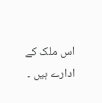اس ملک کے ادارے ہیں ۔